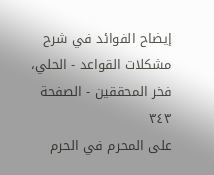إيضاح الفوائد في شرح مشكلات القواعد - الحلي، فخر المحققين - الصفحة ٣٤٣
على المحرم في الحرم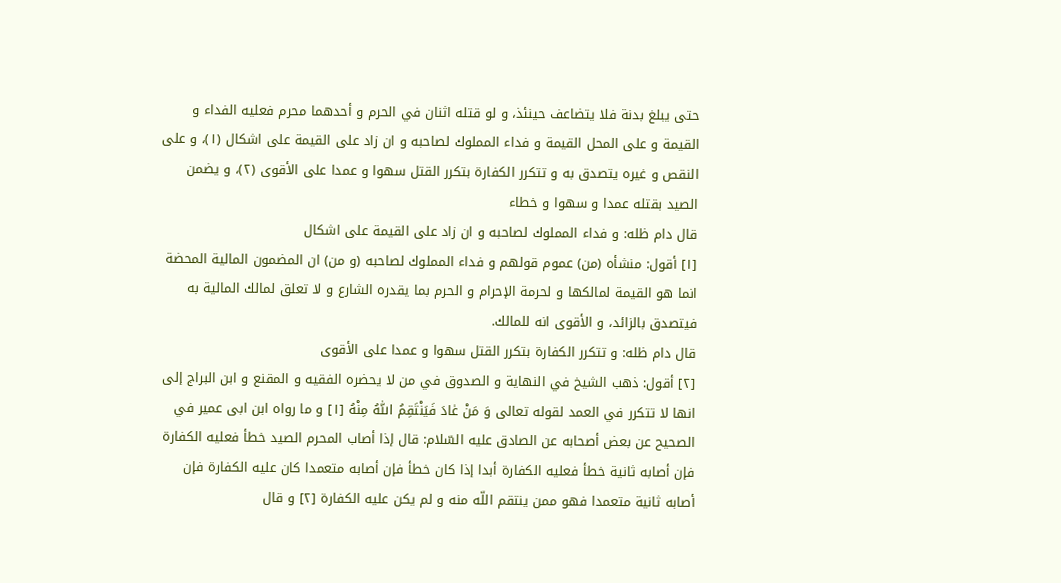حتى يبلغ بدنة فلا يتضاعف حينئذ، و لو قتله اثنان في الحرم و أحدهما محرم فعليه الفداء و القيمة و على المحل القيمة و فداء المملوك لصاحبه و ان زاد على القيمة على اشكال (١)، و على النقص و غيره يتصدق به و تتكرر الكفارة بتكرر القتل سهوا و عمدا على الأقوى (٢)، و يضمن الصيد بقتله عمدا و سهوا و خطاء
قال دام ظله: و فداء المملوك لصاحبه و ان زاد على القيمة على اشكال
[١] أقول: منشأه (من) عموم قولهم و فداء المملوك لصاحبه (و من) ان المضمون المالية المحضة انما هو القيمة لمالكها و لحرمة الإحرام و الحرم بما يقدره الشارع و لا تعلق لمالك المالية به فيتصدق بالزائد، و الأقوى انه للمالك.
قال دام ظله: و تتكرر الكفارة بتكرر القتل سهوا و عمدا على الأقوى
[٢] أقول: ذهب الشيخ في النهاية و الصدوق في من لا يحضره الفقيه و المقنع و ابن البراج إلى انها لا تتكرر في العمد لقوله تعالى وَ مَنْ عٰادَ فَيَنْتَقِمُ اللّٰهُ مِنْهُ [١] و ما رواه ابن ابى عمير في الصحيح عن بعض أصحابه عن الصادق عليه السّلام: قال إذا أصاب المحرم الصيد خطأ فعليه الكفارة فإن أصابه ثانية خطأ فعليه الكفارة أبدا إذا كان خطأ فإن أصابه متعمدا كان عليه الكفارة فإن أصابه ثانية متعمدا فهو ممن ينتقم اللّه منه و لم يكن عليه الكفارة [٢] و قال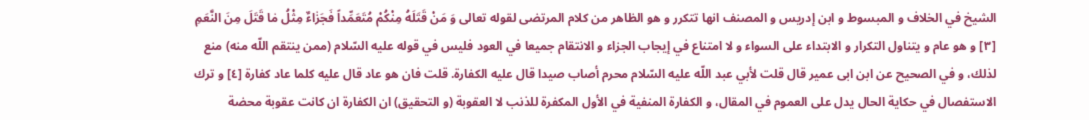الشيخ في الخلاف و المبسوط و ابن إدريس و المصنف انها تتكرر و هو الظاهر من كلام المرتضى لقوله تعالى وَ مَنْ قَتَلَهُ مِنْكُمْ مُتَعَمِّداً فَجَزٰاءٌ مِثْلُ مٰا قَتَلَ مِنَ النَّعَمِ [٣] و هو عام و يتناول التكرار و الابتداء على السواء و لا امتناع في إيجاب الجزاء و الانتقام جميعا في العود فليس في قوله عليه السّلام (ممن ينتقم اللّه منه) منع لذلك، و في الصحيح عن ابن ابى عمير قال قلت لأبي عبد اللّه عليه السّلام محرم أصاب صيدا قال عليه الكفارة. قلت فان هو عاد قال عليه كلما عاد كفارة [٤] و ترك الاستفصال في حكاية الحال يدل على العموم في المقال، و الكفارة المنفية في الأول المكفرة للذنب لا العقوبة (و التحقيق) ان الكفارة ان كانت عقوبة محضة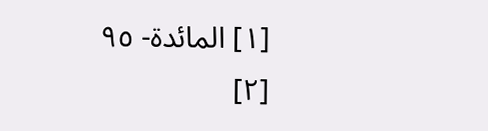[١] المائدة- ٩٥
[٢]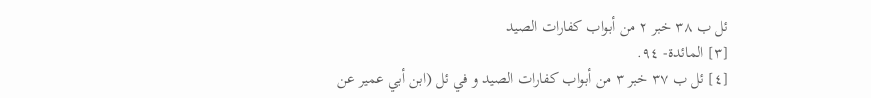ئل ب ٣٨ خبر ٢ من أبواب كفارات الصيد
[٣] المائدة- ٩٤.
[٤] ئل ب ٣٧ خبر ٣ من أبواب كفارات الصيد و في ئل (ابن أبي عمير عن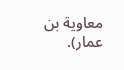معاوية بن عمار).